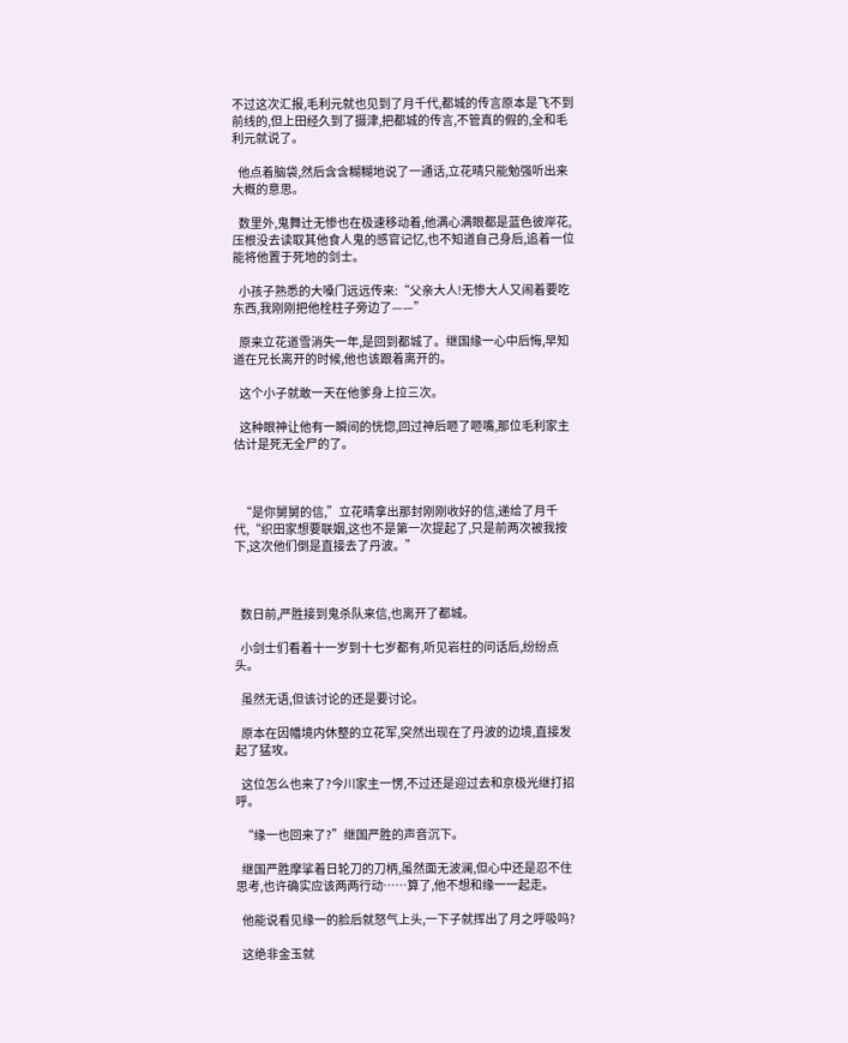不过这次汇报,毛利元就也见到了月千代,都城的传言原本是飞不到前线的,但上田经久到了摄津,把都城的传言,不管真的假的,全和毛利元就说了。

  他点着脑袋,然后含含糊糊地说了一通话,立花晴只能勉强听出来大概的意思。

  数里外,鬼舞辻无惨也在极速移动着,他满心满眼都是蓝色彼岸花,压根没去读取其他食人鬼的感官记忆,也不知道自己身后,追着一位能将他置于死地的剑士。

  小孩子熟悉的大嗓门远远传来:“父亲大人!无惨大人又闹着要吃东西,我刚刚把他栓柱子旁边了——”

  原来立花道雪消失一年,是回到都城了。继国缘一心中后悔,早知道在兄长离开的时候,他也该跟着离开的。

  这个小子就敢一天在他爹身上拉三次。

  这种眼神让他有一瞬间的恍惚,回过神后咂了咂嘴,那位毛利家主估计是死无全尸的了。



  “是你舅舅的信,”立花晴拿出那封刚刚收好的信,递给了月千代,“织田家想要联姻,这也不是第一次提起了,只是前两次被我按下,这次他们倒是直接去了丹波。”



  数日前,严胜接到鬼杀队来信,也离开了都城。

  小剑士们看着十一岁到十七岁都有,听见岩柱的问话后,纷纷点头。

  虽然无语,但该讨论的还是要讨论。

  原本在因幡境内休整的立花军,突然出现在了丹波的边境,直接发起了猛攻。

  这位怎么也来了?今川家主一愣,不过还是迎过去和京极光继打招呼。

  “缘一也回来了?”继国严胜的声音沉下。

  继国严胜摩挲着日轮刀的刀柄,虽然面无波澜,但心中还是忍不住思考,也许确实应该两两行动……算了,他不想和缘一一起走。

  他能说看见缘一的脸后就怒气上头,一下子就挥出了月之呼吸吗?

  这绝非金玉就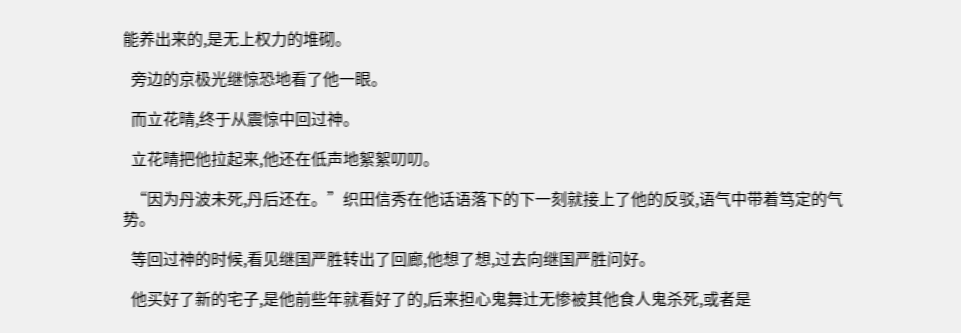能养出来的,是无上权力的堆砌。

  旁边的京极光继惊恐地看了他一眼。

  而立花晴,终于从震惊中回过神。

  立花晴把他拉起来,他还在低声地絮絮叨叨。

  “因为丹波未死,丹后还在。”织田信秀在他话语落下的下一刻就接上了他的反驳,语气中带着笃定的气势。

  等回过神的时候,看见继国严胜转出了回廊,他想了想,过去向继国严胜问好。

  他买好了新的宅子,是他前些年就看好了的,后来担心鬼舞辻无惨被其他食人鬼杀死,或者是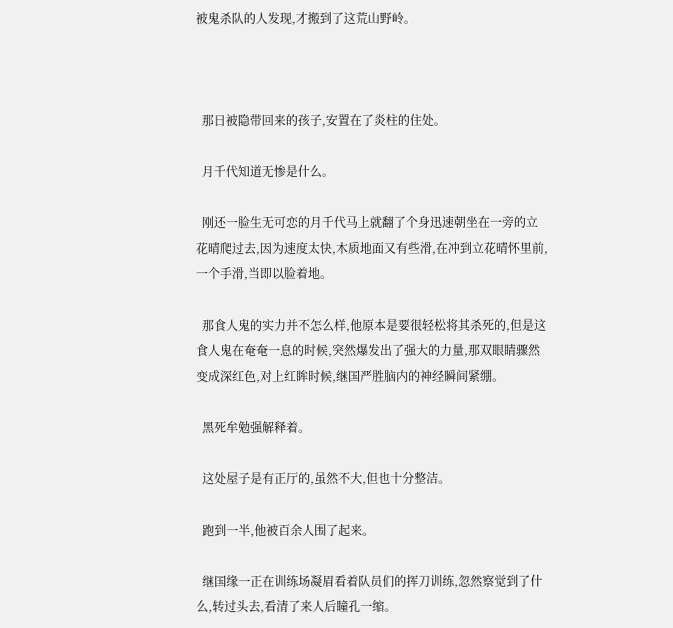被鬼杀队的人发现,才搬到了这荒山野岭。



  那日被隐带回来的孩子,安置在了炎柱的住处。

  月千代知道无惨是什么。

  刚还一脸生无可恋的月千代马上就翻了个身迅速朝坐在一旁的立花晴爬过去,因为速度太快,木质地面又有些滑,在冲到立花晴怀里前,一个手滑,当即以脸着地。

  那食人鬼的实力并不怎么样,他原本是要很轻松将其杀死的,但是这食人鬼在奄奄一息的时候,突然爆发出了强大的力量,那双眼睛骤然变成深红色,对上红眸时候,继国严胜脑内的神经瞬间紧绷。

  黑死牟勉强解释着。

  这处屋子是有正厅的,虽然不大,但也十分整洁。

  跑到一半,他被百余人围了起来。

  继国缘一正在训练场凝眉看着队员们的挥刀训练,忽然察觉到了什么,转过头去,看清了来人后瞳孔一缩。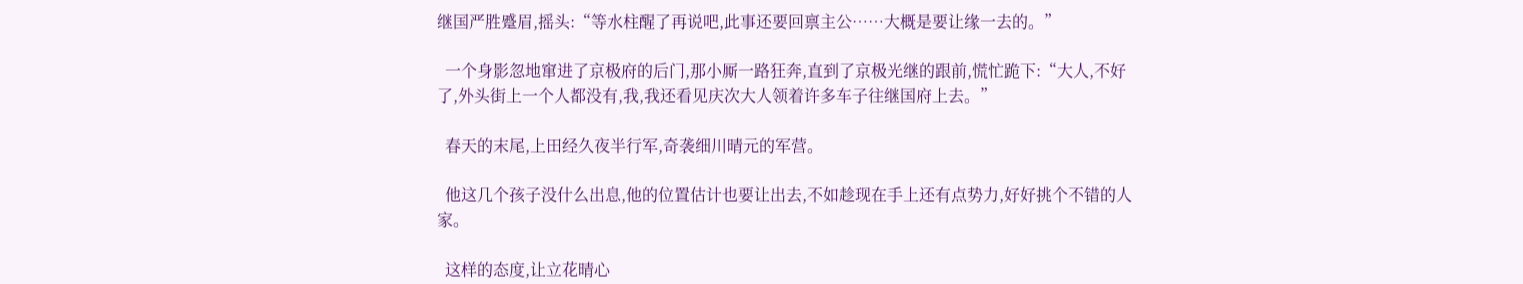继国严胜蹙眉,摇头:“等水柱醒了再说吧,此事还要回禀主公……大概是要让缘一去的。”

  一个身影忽地窜进了京极府的后门,那小厮一路狂奔,直到了京极光继的跟前,慌忙跪下:“大人,不好了,外头街上一个人都没有,我,我还看见庆次大人领着许多车子往继国府上去。”

  春天的末尾,上田经久夜半行军,奇袭细川晴元的军营。

  他这几个孩子没什么出息,他的位置估计也要让出去,不如趁现在手上还有点势力,好好挑个不错的人家。

  这样的态度,让立花晴心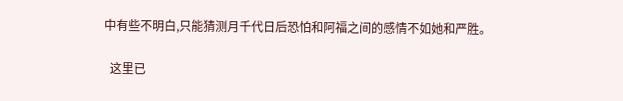中有些不明白,只能猜测月千代日后恐怕和阿福之间的感情不如她和严胜。

  这里已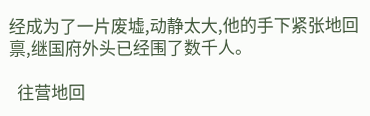经成为了一片废墟,动静太大,他的手下紧张地回禀,继国府外头已经围了数千人。

  往营地回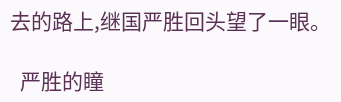去的路上,继国严胜回头望了一眼。

  严胜的瞳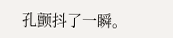孔颤抖了一瞬。